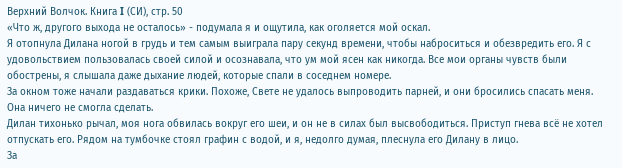Верхний Волчок. Книга I (СИ), стр. 50
«Что ж, другого выхода не осталось» - подумала я и ощутила, как оголяется мой оскал.
Я отопнула Дилана ногой в грудь и тем самым выиграла пару секунд времени, чтобы наброситься и обезвредить его. Я с удовольствием пользовалась своей силой и осознавала, что ум мой ясен как никогда. Все мои органы чувств были обострены, я слышала даже дыхание людей, которые спали в соседнем номере.
За окном тоже начали раздаваться крики. Похоже, Свете не удалось выпроводить парней, и они бросились спасать меня. Она ничего не смогла сделать.
Дилан тихонько рычал, моя нога обвилась вокруг его шеи, и он не в силах был высвободиться. Приступ гнева всё не хотел отпускать его. Рядом на тумбочке стоял графин с водой, и я, недолго думая, плеснула его Дилану в лицо.
За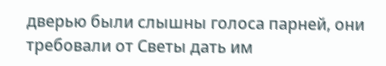дверью были слышны голоса парней, они требовали от Светы дать им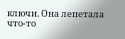ключи. Она лепетала что-то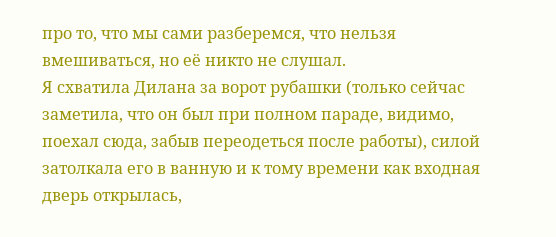про то, что мы сами разберемся, что нельзя вмешиваться, но её никто не слушал.
Я схватила Дилана за ворот рубашки (только сейчас заметила, что он был при полном параде, видимо, поехал сюда, забыв переодеться после работы), силой затолкала его в ванную и к тому времени как входная дверь открылась,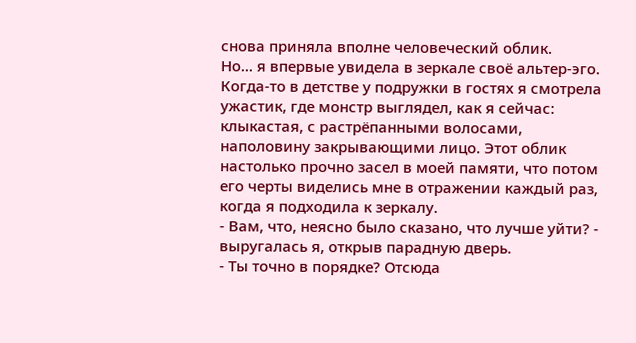снова приняла вполне человеческий облик.
Но... я впервые увидела в зеркале своё альтер-эго. Когда-то в детстве у подружки в гостях я смотрела ужастик, где монстр выглядел, как я сейчас: клыкастая, с растрёпанными волосами, наполовину закрывающими лицо. Этот облик настолько прочно засел в моей памяти, что потом его черты виделись мне в отражении каждый раз, когда я подходила к зеркалу.
- Вам, что, неясно было сказано, что лучше уйти? - выругалась я, открыв парадную дверь.
- Ты точно в порядке? Отсюда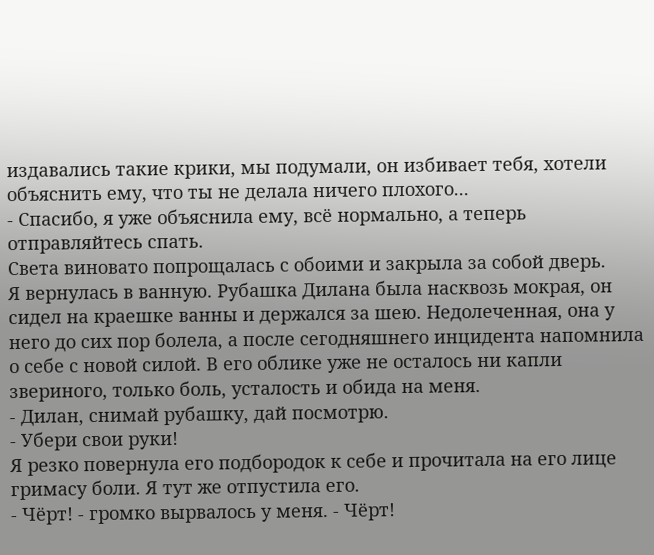издавались такие крики, мы подумали, он избивает тебя, хотели объяснить ему, что ты не делала ничего плохого...
- Спасибо, я уже объяснила ему, всё нормально, а теперь отправляйтесь спать.
Света виновато попрощалась с обоими и закрыла за собой дверь.
Я вернулась в ванную. Рубашка Дилана была насквозь мокрая, он сидел на краешке ванны и держался за шею. Недолеченная, она у него до сих пор болела, а после сегодняшнего инцидента напомнила о себе с новой силой. В его облике уже не осталось ни капли звериного, только боль, усталость и обида на меня.
- Дилан, снимай рубашку, дай посмотрю.
- Убери свои руки!
Я резко повернула его подбородок к себе и прочитала на его лице гримасу боли. Я тут же отпустила его.
- Чёрт! - громко вырвалось у меня. - Чёрт!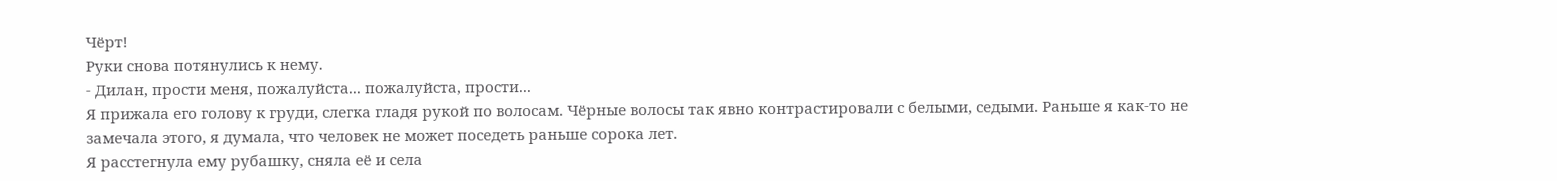Чёрт!
Руки снова потянулись к нему.
- Дилан, прости меня, пожалуйста... пожалуйста, прости...
Я прижала его голову к груди, слегка гладя рукой по волосам. Чёрные волосы так явно контрастировали с белыми, седыми. Раньше я как-то не замечала этого, я думала, что человек не может поседеть раньше сорока лет.
Я расстегнула ему рубашку, сняла её и села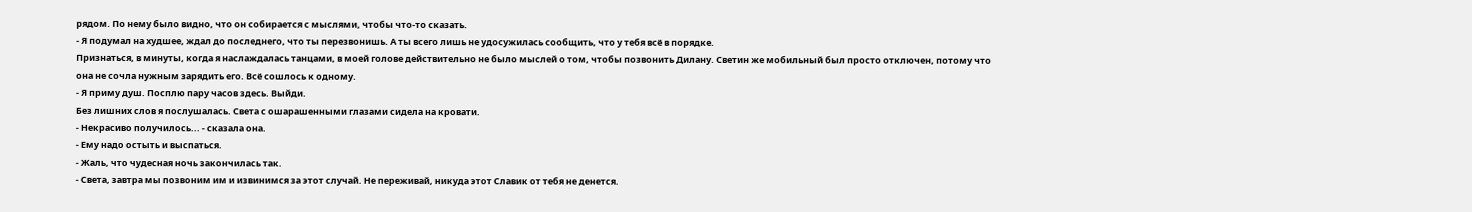рядом. По нему было видно, что он собирается с мыслями, чтобы что-то сказать.
- Я подумал на худшее, ждал до последнего, что ты перезвонишь. А ты всего лишь не удосужилась сообщить, что у тебя всё в порядке.
Признаться, в минуты, когда я наслаждалась танцами, в моей голове действительно не было мыслей о том, чтобы позвонить Дилану. Светин же мобильный был просто отключен, потому что она не сочла нужным зарядить его. Всё сошлось к одному.
- Я приму душ. Посплю пару часов здесь. Выйди.
Без лишних слов я послушалась. Света с ошарашенными глазами сидела на кровати.
- Некрасиво получилось... - сказала она.
- Ему надо остыть и выспаться.
- Жаль, что чудесная ночь закончилась так.
- Света, завтра мы позвоним им и извинимся за этот случай. Не переживай, никуда этот Славик от тебя не денется.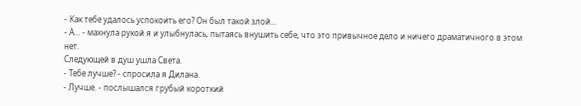- Как тебе удалось успокоить его? Он был такой злой...
- А... - махнула рукой я и улыбнулась, пытаясь внушить себе, что это привычное дело и ничего драматичного в этом нет.
Следующей в душ ушла Света.
- Тебе лучше? - спросила я Дилана.
- Лучше. - послышался грубый короткий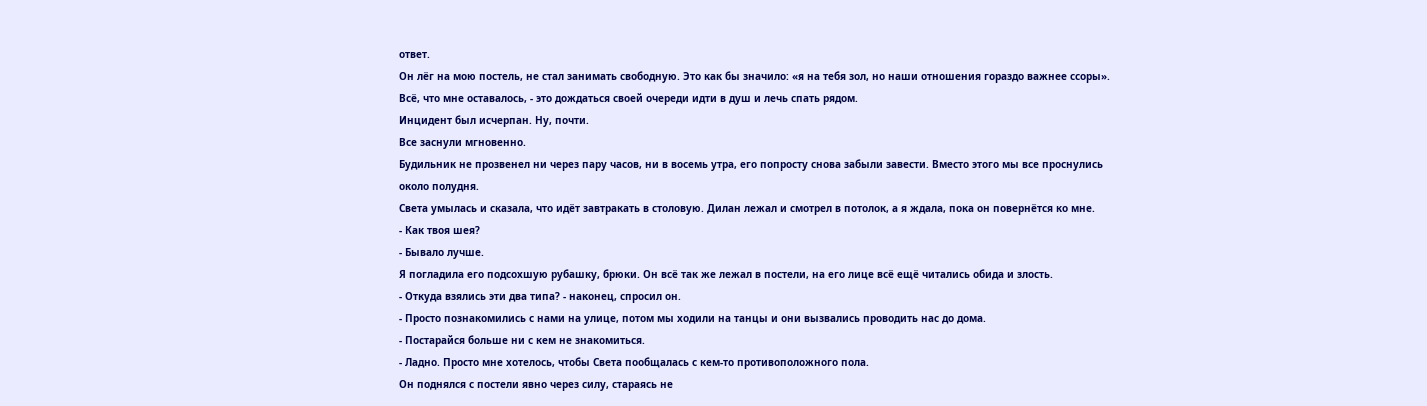ответ.
Он лёг на мою постель, не стал занимать свободную. Это как бы значило: «я на тебя зол, но наши отношения гораздо важнее ссоры». Всё, что мне оставалось, - это дождаться своей очереди идти в душ и лечь спать рядом.
Инцидент был исчерпан. Ну, почти.
Все заснули мгновенно.
Будильник не прозвенел ни через пару часов, ни в восемь утра, его попросту снова забыли завести. Вместо этого мы все проснулись около полудня.
Света умылась и сказала, что идёт завтракать в столовую. Дилан лежал и смотрел в потолок, а я ждала, пока он повернётся ко мне.
- Как твоя шея?
- Бывало лучше.
Я погладила его подсохшую рубашку, брюки. Он всё так же лежал в постели, на его лице всё ещё читались обида и злость.
- Откуда взялись эти два типа? - наконец, спросил он.
- Просто познакомились с нами на улице, потом мы ходили на танцы и они вызвались проводить нас до дома.
- Постарайся больше ни с кем не знакомиться.
- Ладно. Просто мне хотелось, чтобы Света пообщалась с кем-то противоположного пола.
Он поднялся с постели явно через силу, стараясь не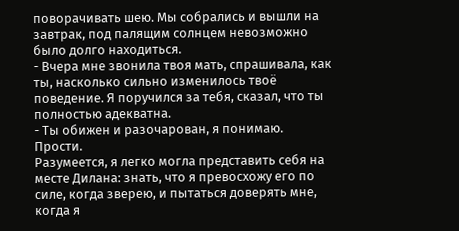поворачивать шею. Мы собрались и вышли на завтрак, под палящим солнцем невозможно было долго находиться.
- Вчера мне звонила твоя мать, спрашивала, как ты, насколько сильно изменилось твоё поведение. Я поручился за тебя, сказал, что ты полностью адекватна.
- Ты обижен и разочарован, я понимаю. Прости.
Разумеется, я легко могла представить себя на месте Дилана: знать, что я превосхожу его по силе, когда зверею, и пытаться доверять мне, когда я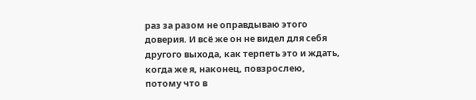раз за разом не оправдываю этого доверия. И всё же он не видел для себя другого выхода, как терпеть это и ждать, когда же я, наконец, повзрослею, потому что в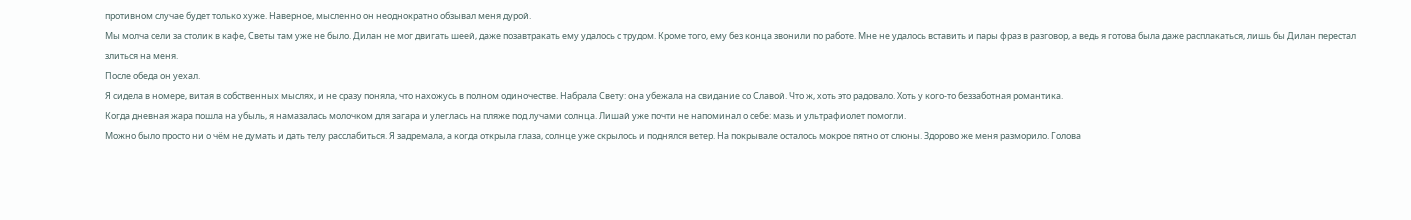противном случае будет только хуже. Наверное, мысленно он неоднократно обзывал меня дурой.
Мы молча сели за столик в кафе, Светы там уже не было. Дилан не мог двигать шеей, даже позавтракать ему удалось с трудом. Кроме того, ему без конца звонили по работе. Мне не удалось вставить и пары фраз в разговор, а ведь я готова была даже расплакаться, лишь бы Дилан перестал злиться на меня.
После обеда он уехал.
Я сидела в номере, витая в собственных мыслях, и не сразу поняла, что нахожусь в полном одиночестве. Набрала Свету: она убежала на свидание со Славой. Что ж, хоть это радовало. Хоть у кого-то беззаботная романтика.
Когда дневная жара пошла на убыль, я намазалась молочком для загара и улеглась на пляже под лучами солнца. Лишай уже почти не напоминал о себе: мазь и ультрафиолет помогли.
Можно было просто ни о чём не думать и дать телу расслабиться. Я задремала, а когда открыла глаза, солнце уже скрылось и поднялся ветер. На покрывале осталось мокрое пятно от слюны. Здорово же меня разморило. Голова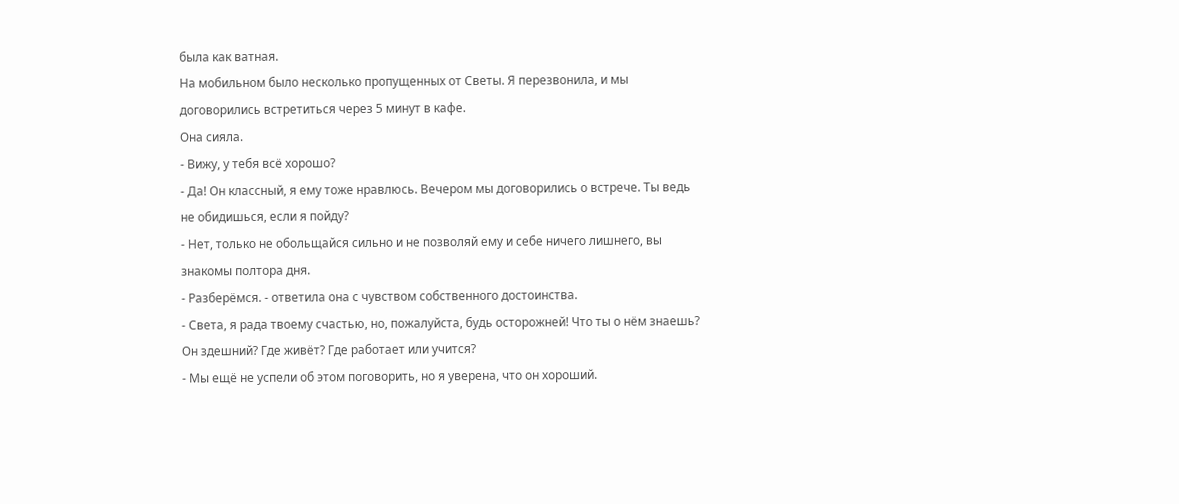была как ватная.
На мобильном было несколько пропущенных от Светы. Я перезвонила, и мы договорились встретиться через 5 минут в кафе.
Она сияла.
- Вижу, у тебя всё хорошо?
- Да! Он классный, я ему тоже нравлюсь. Вечером мы договорились о встрече. Ты ведь не обидишься, если я пойду?
- Нет, только не обольщайся сильно и не позволяй ему и себе ничего лишнего, вы знакомы полтора дня.
- Разберёмся. - ответила она с чувством собственного достоинства.
- Света, я рада твоему счастью, но, пожалуйста, будь осторожней! Что ты о нём знаешь? Он здешний? Где живёт? Где работает или учится?
- Мы ещё не успели об этом поговорить, но я уверена, что он хороший.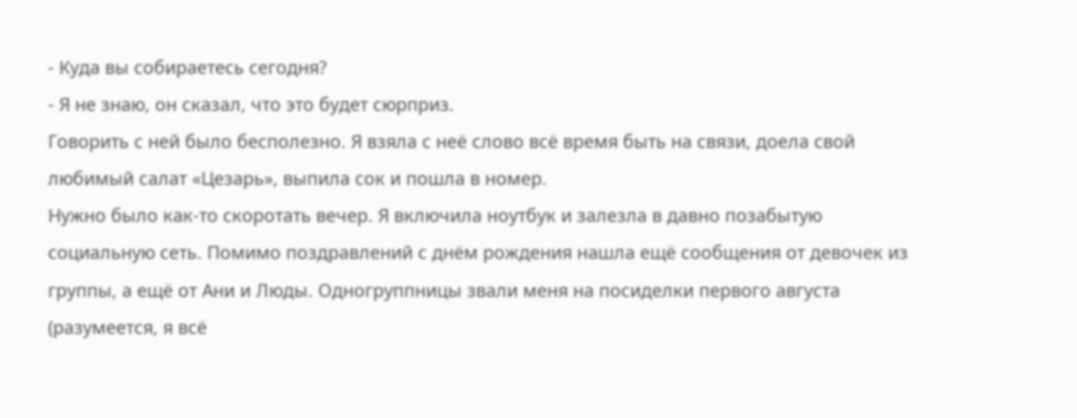- Куда вы собираетесь сегодня?
- Я не знаю, он сказал, что это будет сюрприз.
Говорить с ней было бесполезно. Я взяла с неё слово всё время быть на связи, доела свой любимый салат «Цезарь», выпила сок и пошла в номер.
Нужно было как-то скоротать вечер. Я включила ноутбук и залезла в давно позабытую социальную сеть. Помимо поздравлений с днём рождения нашла ещё сообщения от девочек из группы, а ещё от Ани и Люды. Одногруппницы звали меня на посиделки первого августа (разумеется, я всё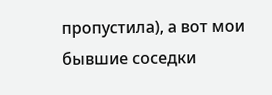пропустила), а вот мои бывшие соседки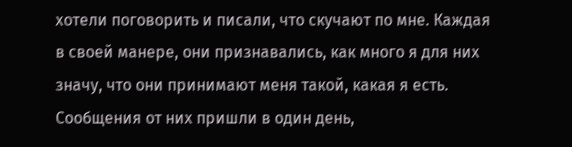хотели поговорить и писали, что скучают по мне. Каждая в своей манере, они признавались, как много я для них значу, что они принимают меня такой, какая я есть. Сообщения от них пришли в один день,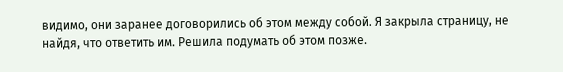видимо, они заранее договорились об этом между собой. Я закрыла страницу, не найдя, что ответить им. Решила подумать об этом позже.